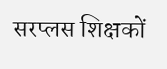सरप्लस शिक्षकों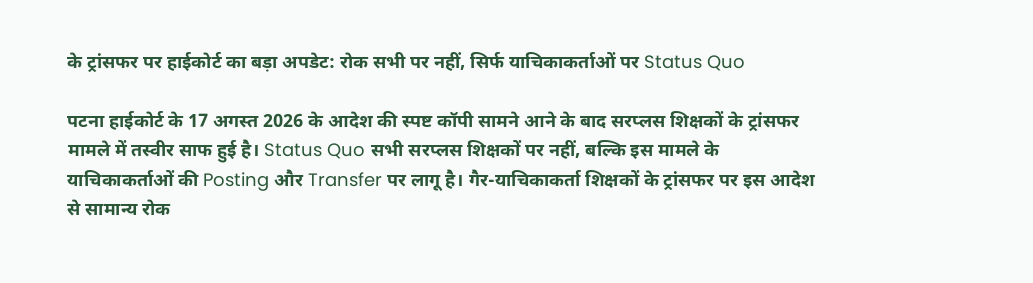के ट्रांसफर पर हाईकोर्ट का बड़ा अपडेट: रोक सभी पर नहीं, सिर्फ याचिकाकर्ताओं पर Status Quo

पटना हाईकोर्ट के 17 अगस्त 2026 के आदेश की स्पष्ट कॉपी सामने आने के बाद सरप्लस शिक्षकों के ट्रांसफर मामले में तस्वीर साफ हुई है। Status Quo सभी सरप्लस शिक्षकों पर नहीं, बल्कि इस मामले के याचिकाकर्ताओं की Posting और Transfer पर लागू है। गैर-याचिकाकर्ता शिक्षकों के ट्रांसफर पर इस आदेश से सामान्य रोक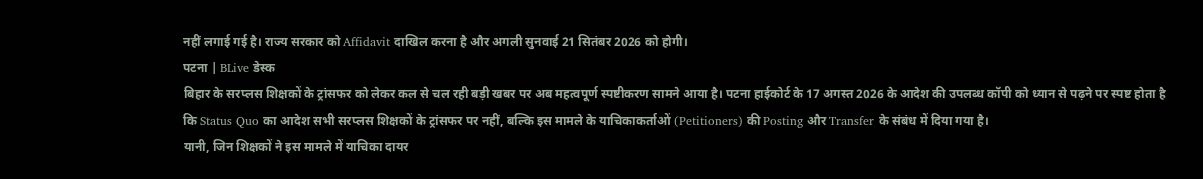नहीं लगाई गई है। राज्य सरकार को Affidavit दाखिल करना है और अगली सुनवाई 21 सितंबर 2026 को होगी।
पटना | BLive डेस्क
बिहार के सरप्लस शिक्षकों के ट्रांसफर को लेकर कल से चल रही बड़ी खबर पर अब महत्वपूर्ण स्पष्टीकरण सामने आया है। पटना हाईकोर्ट के 17 अगस्त 2026 के आदेश की उपलब्ध कॉपी को ध्यान से पढ़ने पर स्पष्ट होता है कि Status Quo का आदेश सभी सरप्लस शिक्षकों के ट्रांसफर पर नहीं, बल्कि इस मामले के याचिकाकर्ताओं (Petitioners) की Posting और Transfer के संबंध में दिया गया है।
यानी, जिन शिक्षकों ने इस मामले में याचिका दायर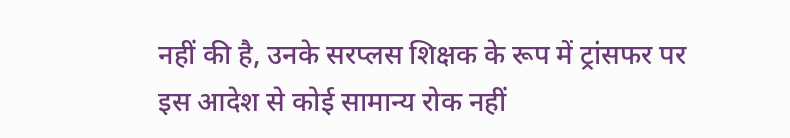नहीं की है, उनके सरप्लस शिक्षक के रूप में ट्रांसफर पर इस आदेश से कोई सामान्य रोक नहीं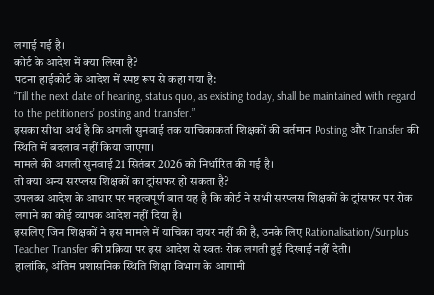लगाई गई है।
कोर्ट के आदेश में क्या लिखा है?
पटना हाईकोर्ट के आदेश में स्पष्ट रूप से कहा गया है:
“Till the next date of hearing, status quo, as existing today, shall be maintained with regard to the petitioners’ posting and transfer.”
इसका सीधा अर्थ है कि अगली सुनवाई तक याचिकाकर्ता शिक्षकों की वर्तमान Posting और Transfer की स्थिति में बदलाव नहीं किया जाएगा।
मामले की अगली सुनवाई 21 सितंबर 2026 को निर्धारित की गई है।
तो क्या अन्य सरप्लस शिक्षकों का ट्रांसफर हो सकता है?
उपलब्ध आदेश के आधार पर महत्वपूर्ण बात यह है कि कोर्ट ने सभी सरप्लस शिक्षकों के ट्रांसफर पर रोक लगाने का कोई व्यापक आदेश नहीं दिया है।
इसलिए जिन शिक्षकों ने इस मामले में याचिका दायर नहीं की है, उनके लिए Rationalisation/Surplus Teacher Transfer की प्रक्रिया पर इस आदेश से स्वतः रोक लगती हुई दिखाई नहीं देती।
हालांकि, अंतिम प्रशासनिक स्थिति शिक्षा विभाग के आगामी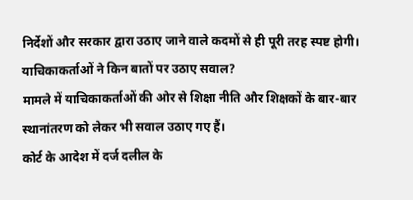निर्देशों और सरकार द्वारा उठाए जाने वाले कदमों से ही पूरी तरह स्पष्ट होगी।
याचिकाकर्ताओं ने किन बातों पर उठाए सवाल?
मामले में याचिकाकर्ताओं की ओर से शिक्षा नीति और शिक्षकों के बार-बार स्थानांतरण को लेकर भी सवाल उठाए गए हैं।
कोर्ट के आदेश में दर्ज दलील के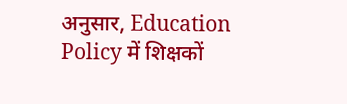अनुसार, Education Policy में शिक्षकों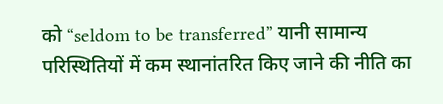को “seldom to be transferred” यानी सामान्य परिस्थितियों में कम स्थानांतरित किए जाने की नीति का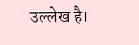उल्लेख है।